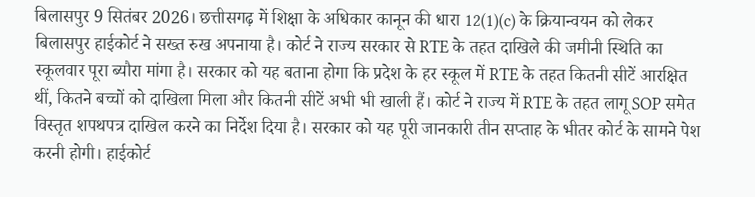बिलासपुर 9 सितंबर 2026। छत्तीसगढ़ में शिक्षा के अधिकार कानून की धारा 12(1)(c) के क्रियान्वयन को लेकर बिलासपुर हाईकोर्ट ने सख्त रुख अपनाया है। कोर्ट ने राज्य सरकार से RTE के तहत दाखिले की जमीनी स्थिति का स्कूलवार पूरा ब्यौरा मांगा है। सरकार को यह बताना होगा कि प्रदेश के हर स्कूल में RTE के तहत कितनी सीटें आरक्षित थीं, कितने बच्चों को दाखिला मिला और कितनी सीटें अभी भी खाली हैं। कोर्ट ने राज्य में RTE के तहत लागू SOP समेत विस्तृत शपथपत्र दाखिल करने का निर्देश दिया है। सरकार को यह पूरी जानकारी तीन सप्ताह के भीतर कोर्ट के सामने पेश करनी होगी। हाईकोर्ट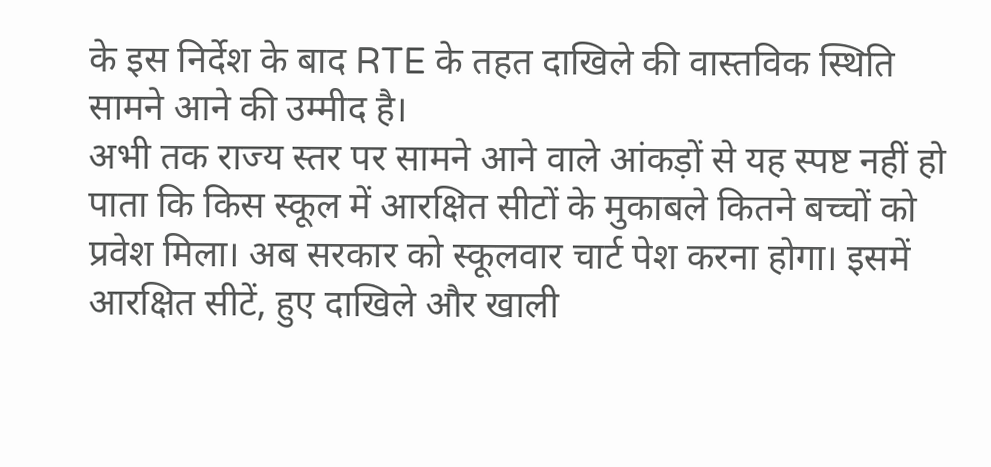के इस निर्देश के बाद RTE के तहत दाखिले की वास्तविक स्थिति सामने आने की उम्मीद है।
अभी तक राज्य स्तर पर सामने आने वाले आंकड़ों से यह स्पष्ट नहीं हो पाता कि किस स्कूल में आरक्षित सीटों के मुकाबले कितने बच्चों को प्रवेश मिला। अब सरकार को स्कूलवार चार्ट पेश करना होगा। इसमें आरक्षित सीटें, हुए दाखिले और खाली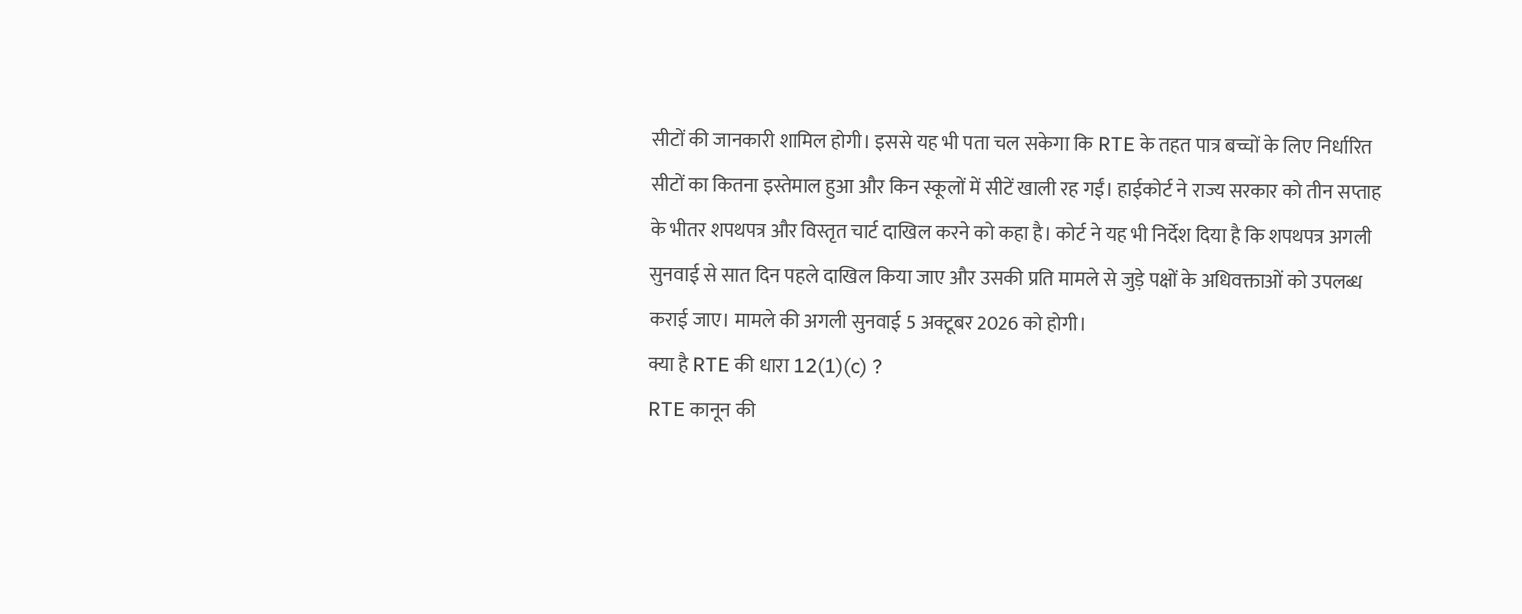सीटों की जानकारी शामिल होगी। इससे यह भी पता चल सकेगा कि RTE के तहत पात्र बच्चों के लिए निर्धारित सीटों का कितना इस्तेमाल हुआ और किन स्कूलों में सीटें खाली रह गईं। हाईकोर्ट ने राज्य सरकार को तीन सप्ताह के भीतर शपथपत्र और विस्तृत चार्ट दाखिल करने को कहा है। कोर्ट ने यह भी निर्देश दिया है कि शपथपत्र अगली सुनवाई से सात दिन पहले दाखिल किया जाए और उसकी प्रति मामले से जुड़े पक्षों के अधिवक्ताओं को उपलब्ध कराई जाए। मामले की अगली सुनवाई 5 अक्टूबर 2026 को होगी।
क्या है RTE की धारा 12(1)(c) ?
RTE कानून की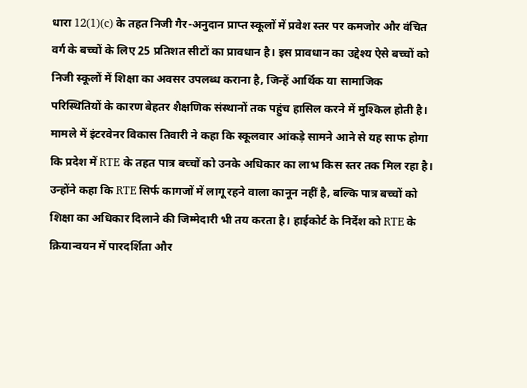धारा 12(1)(c) के तहत निजी गैर-अनुदान प्राप्त स्कूलों में प्रवेश स्तर पर कमजोर और वंचित वर्ग के बच्चों के लिए 25 प्रतिशत सीटों का प्रावधान है। इस प्रावधान का उद्देश्य ऐसे बच्चों को निजी स्कूलों में शिक्षा का अवसर उपलब्ध कराना है, जिन्हें आर्थिक या सामाजिक परिस्थितियों के कारण बेहतर शैक्षणिक संस्थानों तक पहुंच हासिल करने में मुश्किल होती है। मामले में इंटरवेनर विकास तिवारी ने कहा कि स्कूलवार आंकड़े सामने आने से यह साफ होगा कि प्रदेश में RTE के तहत पात्र बच्चों को उनके अधिकार का लाभ किस स्तर तक मिल रहा है।
उन्होंने कहा कि RTE सिर्फ कागजों में लागू रहने वाला कानून नहीं है, बल्कि पात्र बच्चों को शिक्षा का अधिकार दिलाने की जिम्मेदारी भी तय करता है। हाईकोर्ट के निर्देश को RTE के क्रियान्वयन में पारदर्शिता और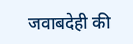जवाबदेही की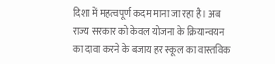दिशा में महत्वपूर्ण कदम माना जा रहा है। अब राज्य सरकार को केवल योजना के क्रियान्वयन का दावा करने के बजाय हर स्कूल का वास्तविक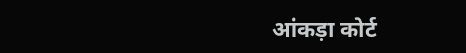आंकड़ा कोर्ट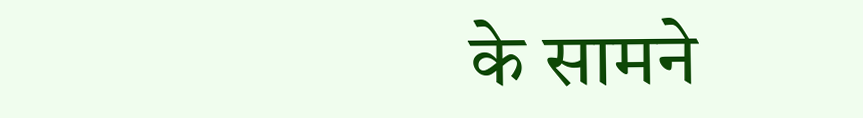के सामने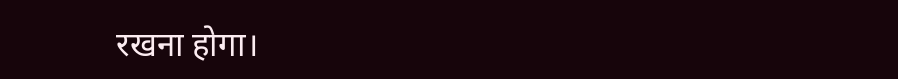रखना होगा।